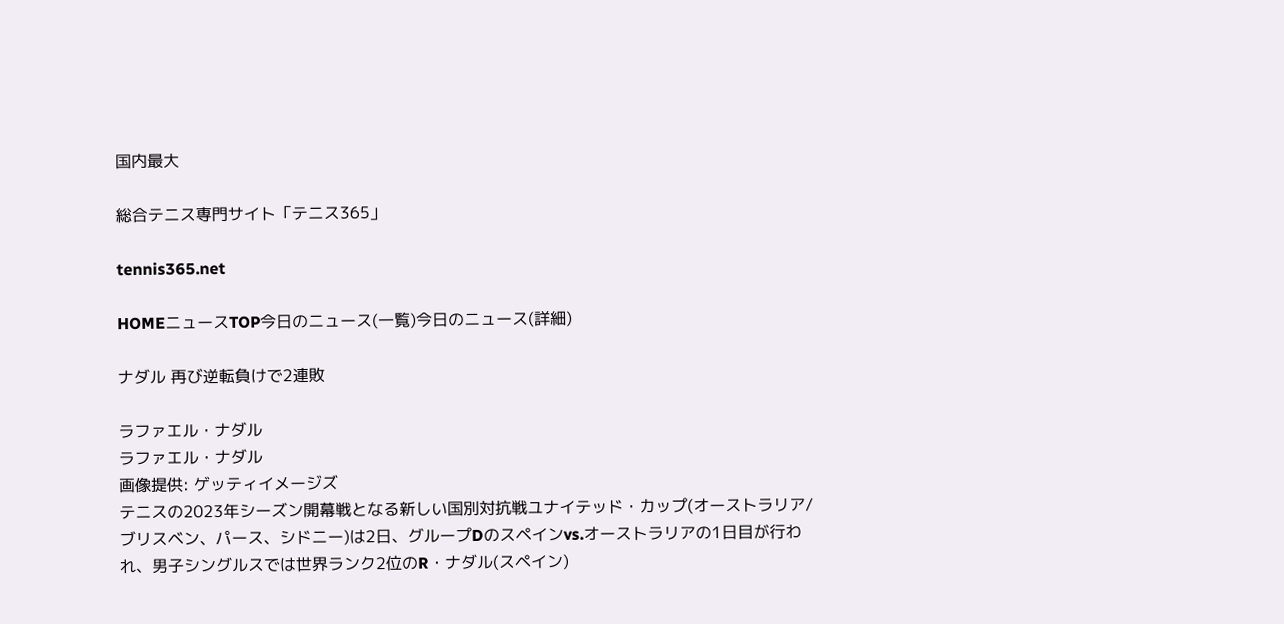国内最大

総合テニス専門サイト「テニス365」

tennis365.net

HOMEニュースTOP今日のニュース(一覧)今日のニュース(詳細)

ナダル 再び逆転負けで2連敗

ラファエル・ナダル
ラファエル・ナダル
画像提供: ゲッティイメージズ
テニスの2023年シーズン開幕戦となる新しい国別対抗戦ユナイテッド・カップ(オーストラリア/ブリスベン、パース、シドニー)は2日、グループDのスペインvs.オーストラリアの1日目が行われ、男子シングルスでは世界ランク2位のR・ナダル(スペイン)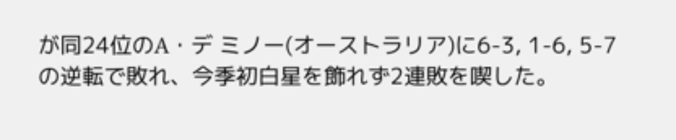が同24位のA・デ ミノー(オーストラリア)に6-3, 1-6, 5-7の逆転で敗れ、今季初白星を飾れず2連敗を喫した。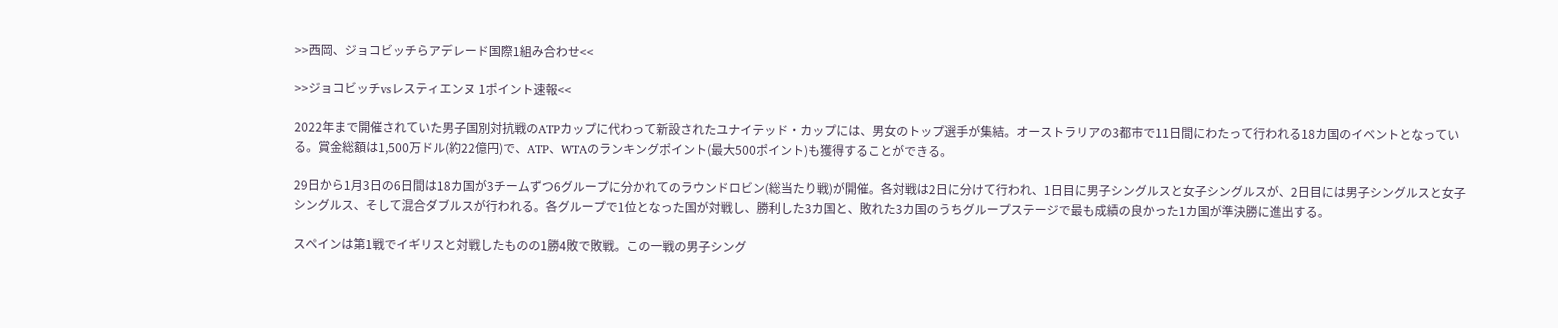>>西岡、ジョコビッチらアデレード国際1組み合わせ<<

>>ジョコビッチvsレスティエンヌ 1ポイント速報<<

2022年まで開催されていた男子国別対抗戦のATPカップに代わって新設されたユナイテッド・カップには、男女のトップ選手が集結。オーストラリアの3都市で11日間にわたって行われる18カ国のイベントとなっている。賞金総額は1,500万ドル(約22億円)で、ATP、WTAのランキングポイント(最大500ポイント)も獲得することができる。

29日から1月3日の6日間は18カ国が3チームずつ6グループに分かれてのラウンドロビン(総当たり戦)が開催。各対戦は2日に分けて行われ、1日目に男子シングルスと女子シングルスが、2日目には男子シングルスと女子シングルス、そして混合ダブルスが行われる。各グループで1位となった国が対戦し、勝利した3カ国と、敗れた3カ国のうちグループステージで最も成績の良かった1カ国が準決勝に進出する。

スペインは第1戦でイギリスと対戦したものの1勝4敗で敗戦。この一戦の男子シング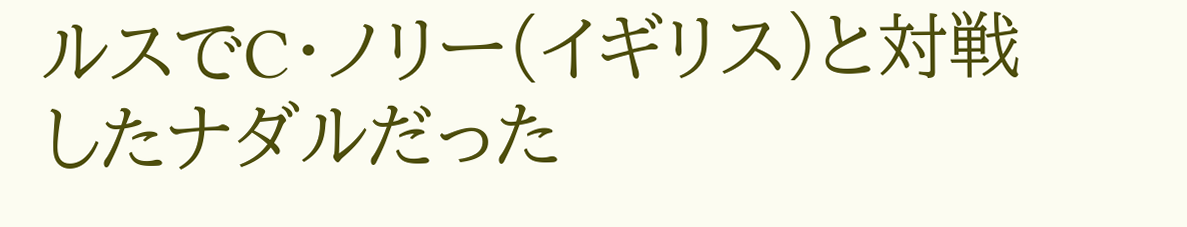ルスでC・ノリー(イギリス)と対戦したナダルだった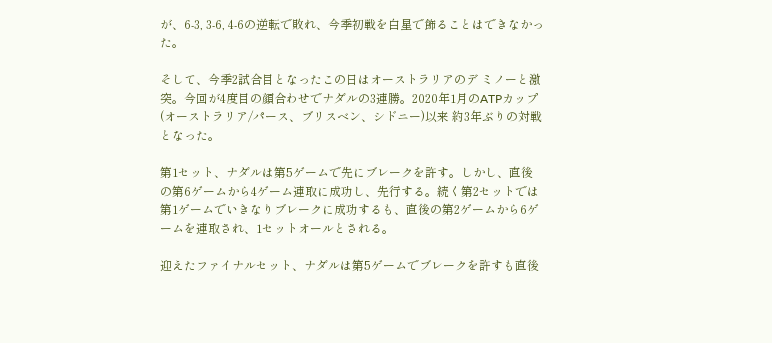が、6-3, 3-6, 4-6の逆転で敗れ、今季初戦を白星で飾ることはできなかった。

そして、今季2試合目となったこの日はオーストラリアのデ ミノーと激突。今回が4度目の顔合わせでナダルの3連勝。2020年1月のATPカップ(オーストラリア/パース、ブリスベン、シドニー)以来 約3年ぶりの対戦となった。

第1セット、ナダルは第5ゲームで先にブレークを許す。しかし、直後の第6ゲームから4ゲーム連取に成功し、先行する。続く第2セットでは第1ゲームでいきなりブレークに成功するも、直後の第2ゲームから6ゲームを連取され、1セットオールとされる。

迎えたファイナルセット、ナダルは第5ゲームでブレークを許すも直後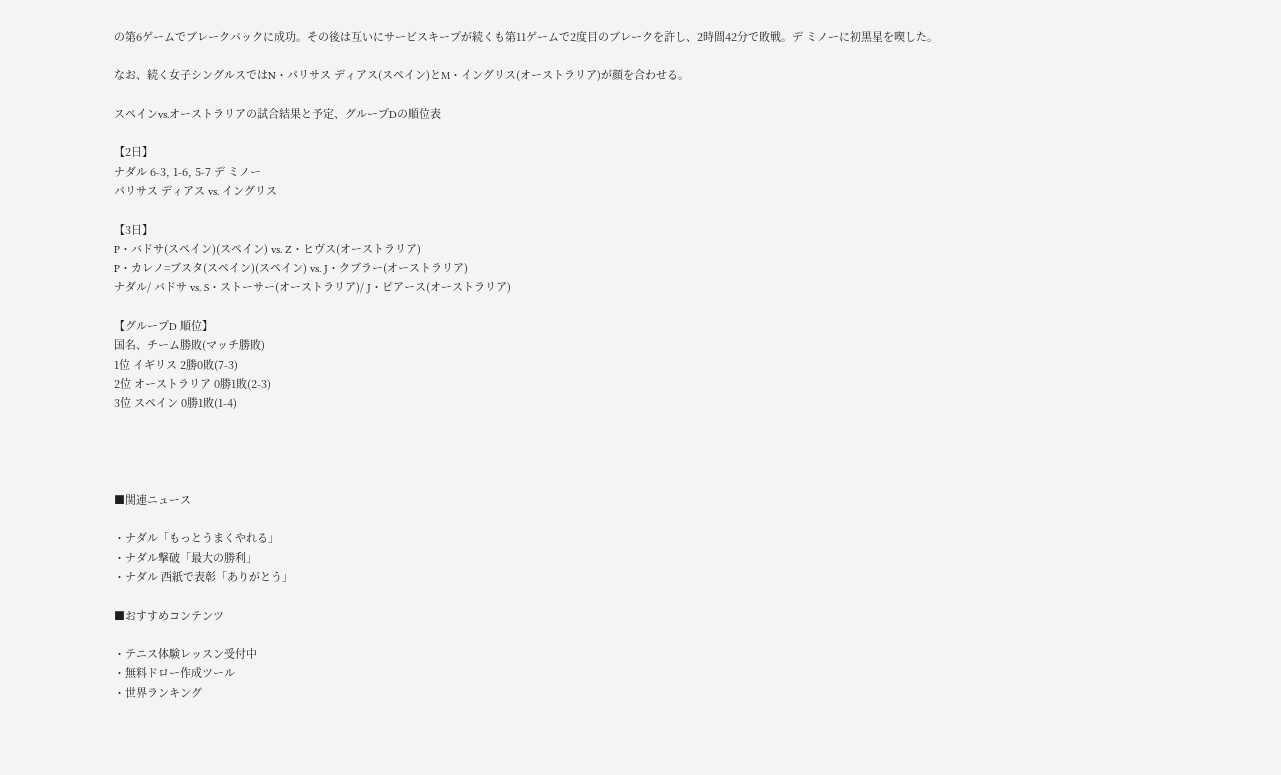の第6ゲームでブレークバックに成功。その後は互いにサービスキープが続くも第11ゲームで2度目のブレークを許し、2時間42分で敗戦。デ ミノーに初黒星を喫した。

なお、続く女子シングルスではN・パリサス ディアス(スペイン)とM・イングリス(オーストラリア)が顔を合わせる。

スペインvs.オーストラリアの試合結果と予定、グループDの順位表

【2日】
ナダル 6-3, 1-6, 5-7 デ ミノー
パリサス ディアス vs. イングリス

【3日】
P・バドサ(スペイン)(スペイン) vs. Z・ヒヴス(オーストラリア)
P・カレノ=ブスタ(スペイン)(スペイン) vs. J・クブラー(オーストラリア)
ナダル/ バドサ vs. S・ストーサー(オーストラリア)/ J・ピアース(オーストラリア)

【グループD 順位】
国名、チーム勝敗(マッチ勝敗)
1位 イギリス 2勝0敗(7-3)
2位 オーストラリア 0勝1敗(2-3)
3位 スペイン 0勝1敗(1-4)




■関連ニュース

・ナダル「もっとうまくやれる」
・ナダル撃破「最大の勝利」
・ナダル 西紙で表彰「ありがとう」

■おすすめコンテンツ

・テニス体験レッスン受付中
・無料ドロー作成ツール
・世界ランキング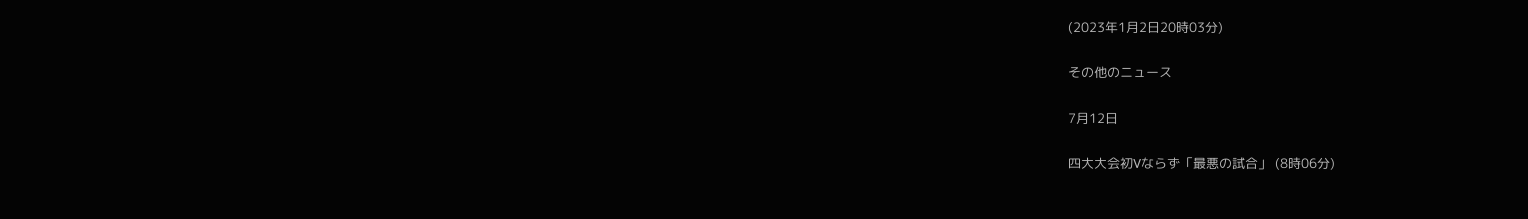(2023年1月2日20時03分)

その他のニュース

7月12日

四大大会初Vならず「最悪の試合」 (8時06分)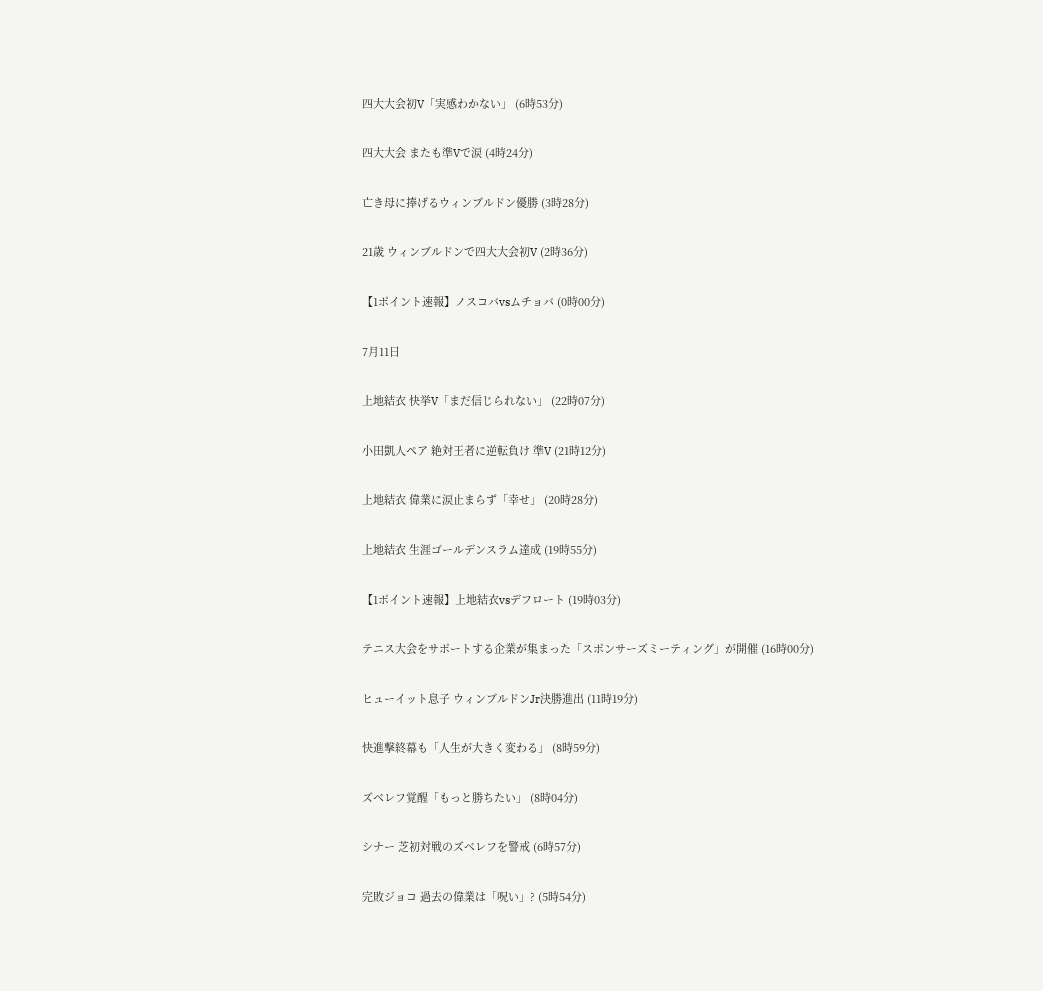四大大会初V「実感わかない」 (6時53分)

四大大会 またも準Vで涙 (4時24分)

亡き母に捧げるウィンブルドン優勝 (3時28分)

21歳 ウィンブルドンで四大大会初V (2時36分)

【1ポイント速報】ノスコバvsムチョバ (0時00分)

7月11日

上地結衣 快挙V「まだ信じられない」 (22時07分)

小田凱人ペア 絶対王者に逆転負け 準V (21時12分)

上地結衣 偉業に涙止まらず「幸せ」 (20時28分)

上地結衣 生涯ゴールデンスラム達成 (19時55分)

【1ポイント速報】上地結衣vsデフロート (19時03分)

テニス大会をサポートする企業が集まった「スポンサーズミーティング」が開催 (16時00分)

ヒューイット息子 ウィンブルドンJr決勝進出 (11時19分)

快進撃終幕も「人生が大きく変わる」 (8時59分)

ズベレフ覚醒「もっと勝ちたい」 (8時04分)

シナー 芝初対戦のズベレフを警戒 (6時57分)

完敗ジョコ 過去の偉業は「呪い」? (5時54分)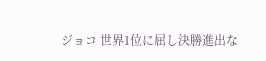ジョコ 世界1位に屈し決勝進出な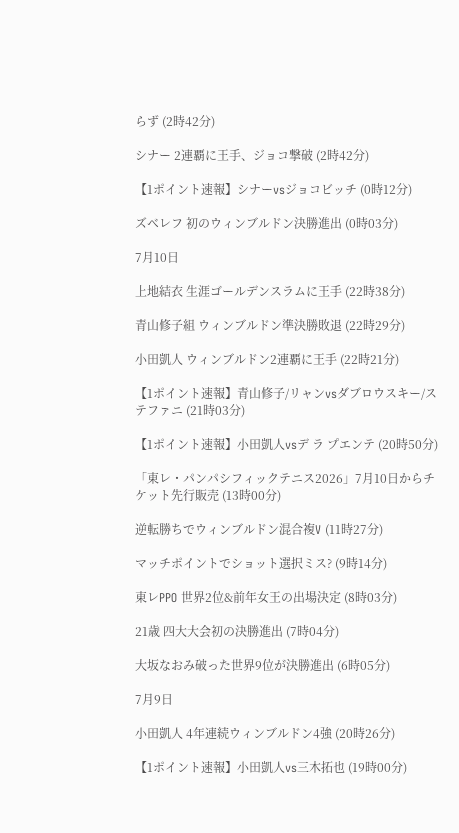らず (2時42分)

シナー 2連覇に王手、ジョコ撃破 (2時42分)

【1ポイント速報】シナーvsジョコビッチ (0時12分)

ズベレフ 初のウィンブルドン決勝進出 (0時03分)

7月10日

上地結衣 生涯ゴールデンスラムに王手 (22時38分)

青山修子組 ウィンブルドン準決勝敗退 (22時29分)

小田凱人 ウィンブルドン2連覇に王手 (22時21分)

【1ポイント速報】青山修子/リャンvsダブロウスキー/ステファニ (21時03分)

【1ポイント速報】小田凱人vsデ ラ プエンテ (20時50分)

「東レ・パンパシフィックテニス2026」7月10日からチケット先行販売 (13時00分)

逆転勝ちでウィンブルドン混合複V (11時27分)

マッチポイントでショット選択ミス? (9時14分)

東レPPO 世界2位&前年女王の出場決定 (8時03分)

21歳 四大大会初の決勝進出 (7時04分)

大坂なおみ破った世界9位が決勝進出 (6時05分)

7月9日

小田凱人 4年連続ウィンブルドン4強 (20時26分)

【1ポイント速報】小田凱人vs三木拓也 (19時00分)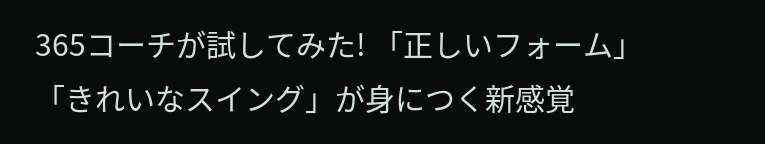365コーチが試してみた! 「正しいフォーム」「きれいなスイング」が身につく新感覚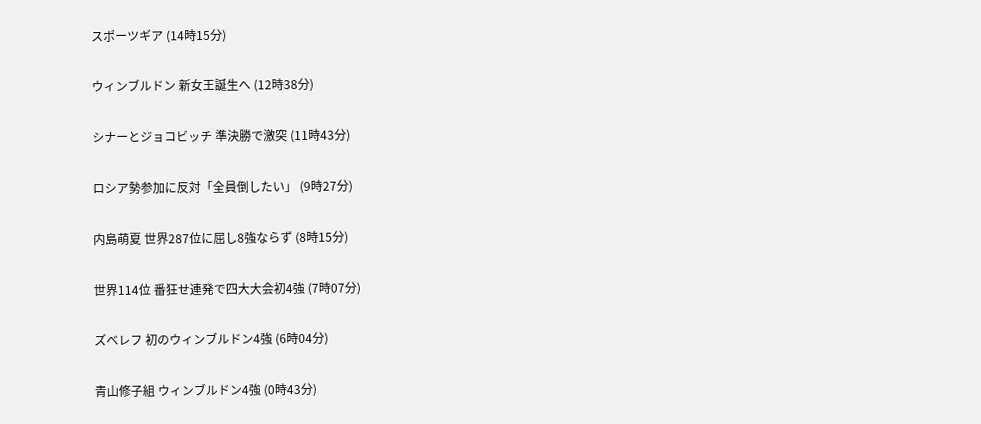スポーツギア (14時15分)

ウィンブルドン 新女王誕生へ (12時38分)

シナーとジョコビッチ 準決勝で激突 (11時43分)

ロシア勢参加に反対「全員倒したい」 (9時27分)

内島萌夏 世界287位に屈し8強ならず (8時15分)

世界114位 番狂せ連発で四大大会初4強 (7時07分)

ズべレフ 初のウィンブルドン4強 (6時04分)

青山修子組 ウィンブルドン4強 (0時43分)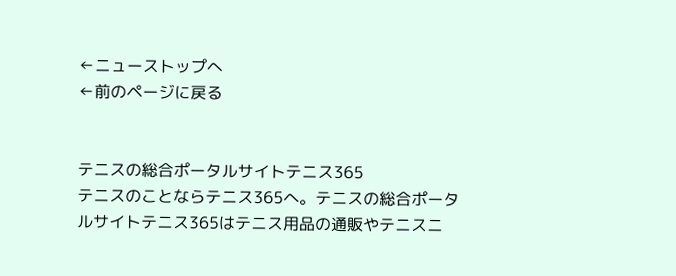←ニューストップへ
←前のページに戻る


テニスの総合ポータルサイトテニス365
テニスのことならテニス365へ。テニスの総合ポータルサイトテニス365はテニス用品の通販やテニスニ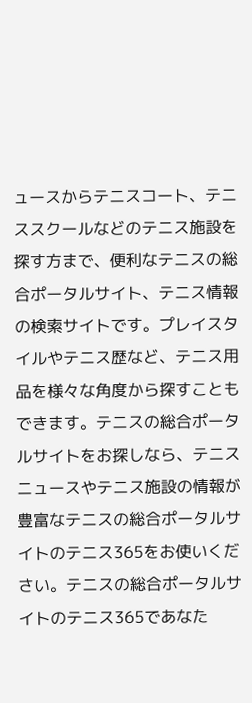ュースからテニスコート、テニススクールなどのテニス施設を探す方まで、便利なテニスの総合ポータルサイト、テニス情報の検索サイトです。プレイスタイルやテニス歴など、テニス用品を様々な角度から探すこともできます。テニスの総合ポータルサイトをお探しなら、テニスニュースやテニス施設の情報が豊富なテニスの総合ポータルサイトのテニス365をお使いください。テニスの総合ポータルサイトのテニス365であなた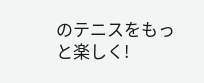のテニスをもっと楽しく!